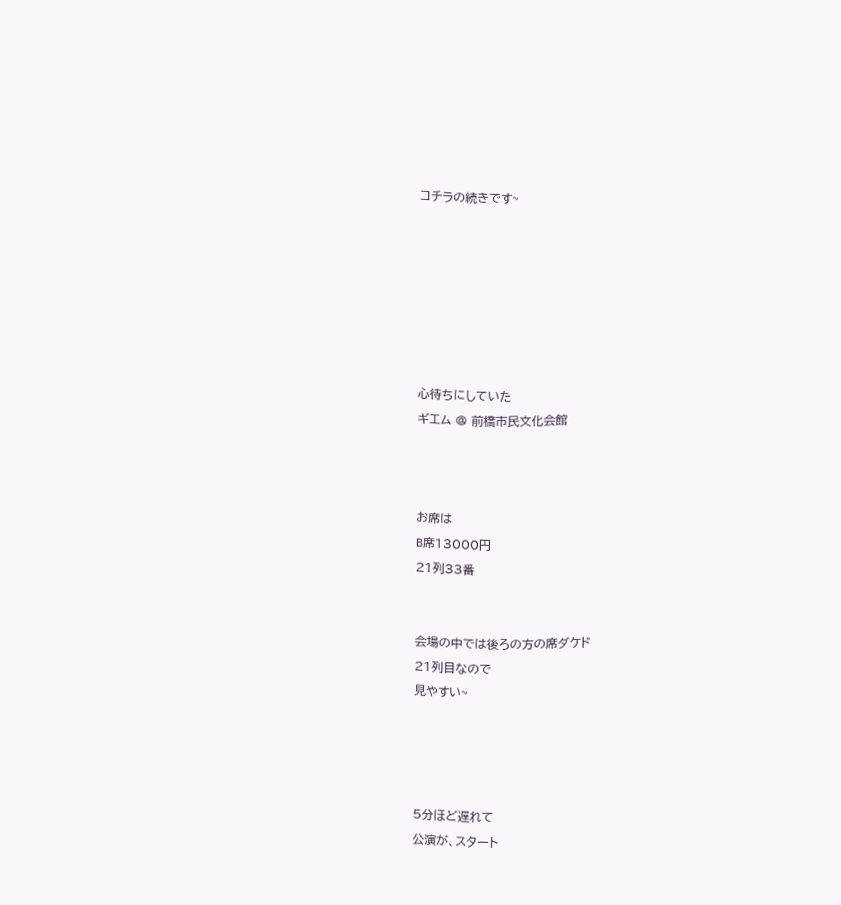コチラの続きです~







心待ちにしていた
ギエム @ 前橋市民文化会館



お席は
B席13000円
21列33番


会場の中では後ろの方の席ダケド
21列目なので
見やすい~




5分ほど遅れて
公演が、スタート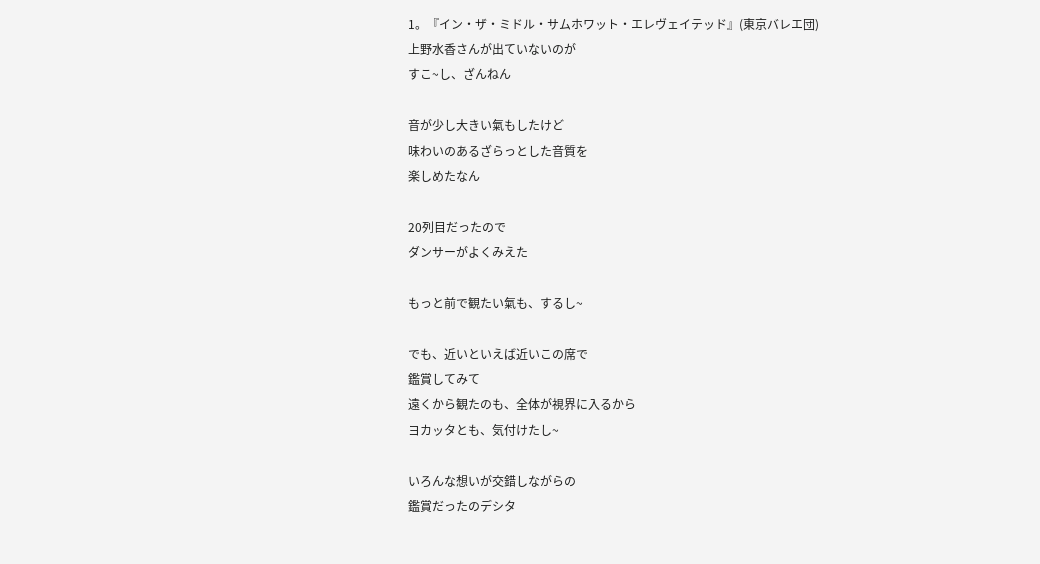1。『イン・ザ・ミドル・サムホワット・エレヴェイテッド』(東京バレエ団)
上野水香さんが出ていないのが
すこ~し、ざんねん

音が少し大きい氣もしたけど
味わいのあるざらっとした音質を
楽しめたなん

20列目だったので
ダンサーがよくみえた

もっと前で観たい氣も、するし~

でも、近いといえば近いこの席で
鑑賞してみて
遠くから観たのも、全体が視界に入るから
ヨカッタとも、気付けたし~

いろんな想いが交錯しながらの
鑑賞だったのデシタ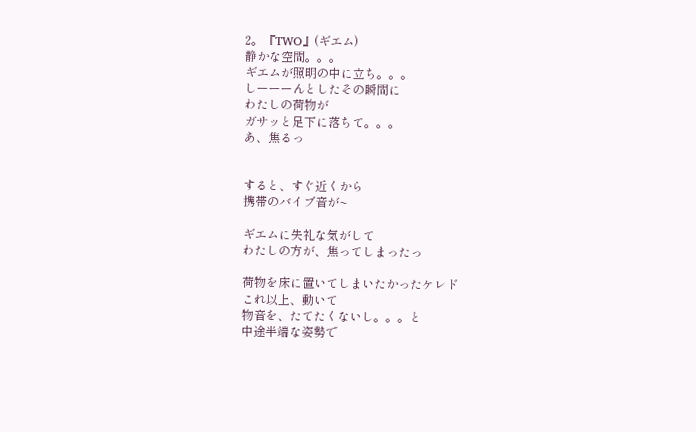2。『TWO』(ギエム)
静かな空間。。。
ギエムが照明の中に立ち。。。
しーーーんとしたその瞬間に
わたしの荷物が
ガサッと足下に落ちて。。。
あ、焦るっ


すると、すぐ近くから
携帯のバイブ音が~

ギエムに失礼な気がして
わたしの方が、焦ってしまったっ

荷物を床に置いてしまいたかったケレド
これ以上、動いて
物音を、たてたくないし。。。と
中途半端な姿勢で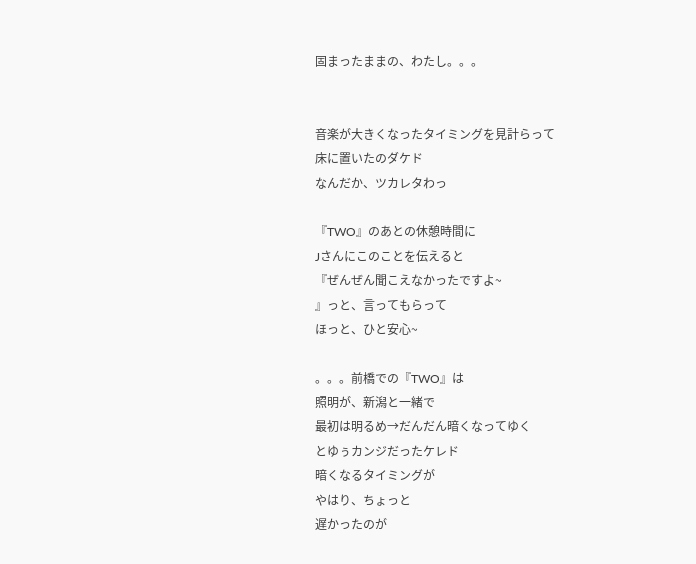固まったままの、わたし。。。


音楽が大きくなったタイミングを見計らって
床に置いたのダケド
なんだか、ツカレタわっ

『TWO』のあとの休憩時間に
Jさんにこのことを伝えると
『ぜんぜん聞こえなかったですよ~
』っと、言ってもらって
ほっと、ひと安心~

。。。前橋での『TWO』は
照明が、新潟と一緒で
最初は明るめ→だんだん暗くなってゆく
とゆぅカンジだったケレド
暗くなるタイミングが
やはり、ちょっと
遅かったのが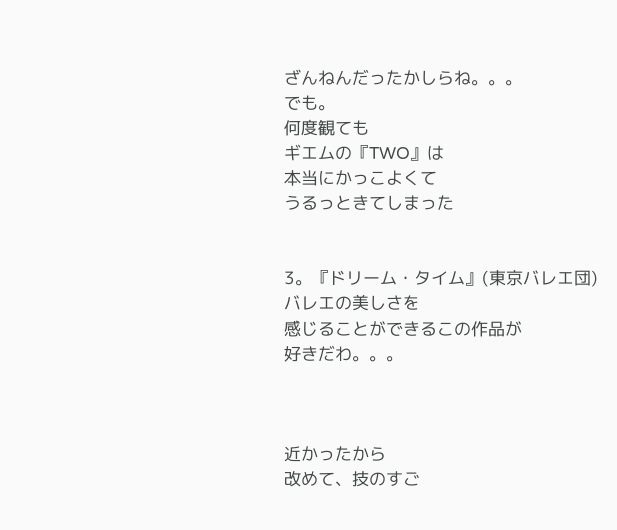ざんねんだったかしらね。。。
でも。
何度観ても
ギエムの『TWO』は
本当にかっこよくて
うるっときてしまった


3。『ドリーム・タイム』(東京バレエ団)
バレエの美しさを
感じることができるこの作品が
好きだわ。。。



近かったから
改めて、技のすご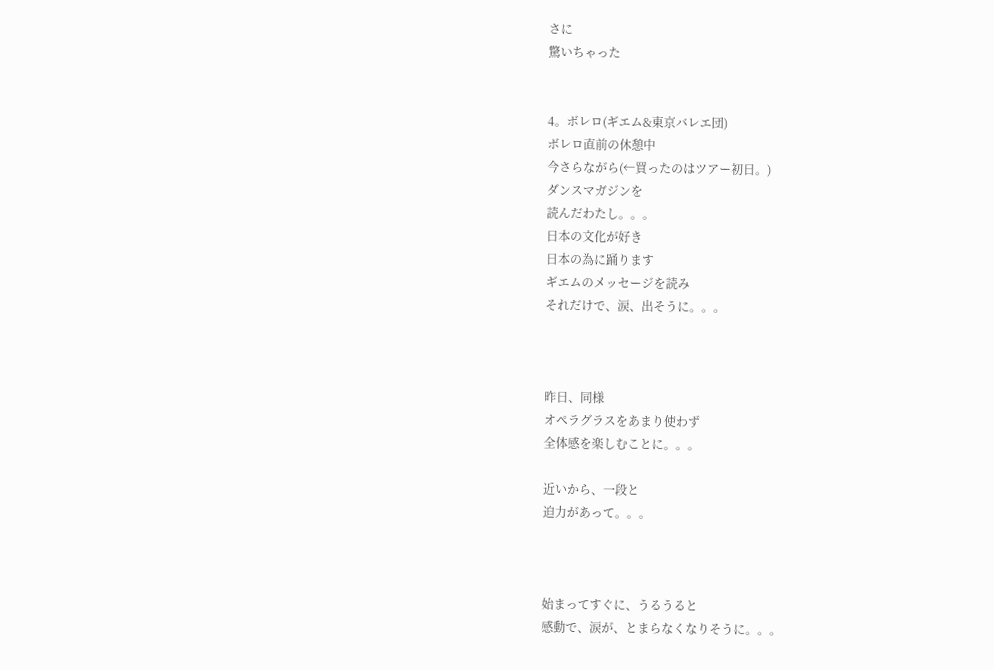さに
驚いちゃった


4。ボレロ(ギエム&東京バレエ団)
ボレロ直前の休憩中
今さらながら(←買ったのはツアー初日。)
ダンスマガジンを
読んだわたし。。。
日本の文化が好き
日本の為に踊ります
ギエムのメッセージを読み
それだけで、涙、出そうに。。。



昨日、同様
オペラグラスをあまり使わず
全体感を楽しむことに。。。

近いから、一段と
迫力があって。。。



始まってすぐに、うるうると
感動で、涙が、とまらなくなりそうに。。。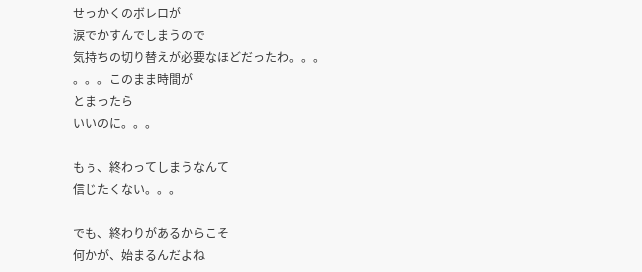せっかくのボレロが
涙でかすんでしまうので
気持ちの切り替えが必要なほどだったわ。。。
。。。このまま時間が
とまったら
いいのに。。。

もぅ、終わってしまうなんて
信じたくない。。。

でも、終わりがあるからこそ
何かが、始まるんだよね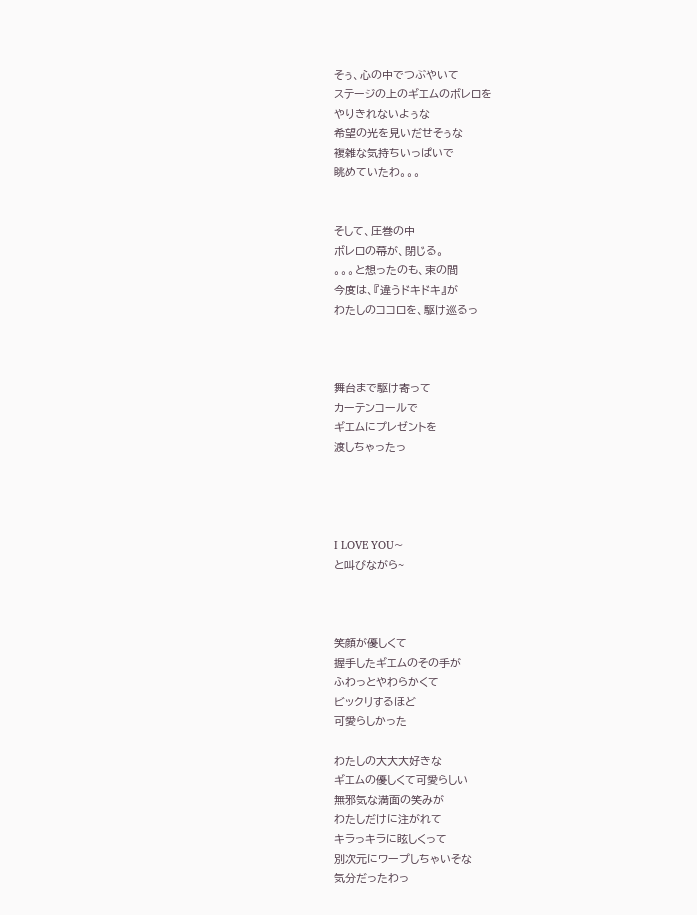そぅ、心の中でつぶやいて
ステージの上のギエムのボレロを
やりきれないよぅな
希望の光を見いだせそぅな
複雑な気持ちいっぱいで
眺めていたわ。。。


そして、圧巻の中
ボレロの幕が、閉じる。
。。。と想ったのも、束の間
今度は、『違うドキドキ』が
わたしのココロを、駆け巡るっ



舞台まで駆け寄って
カーテンコールで
ギエムにプレゼントを
渡しちゃったっ




I LOVE YOU~
と叫びながら~



笑顔が優しくて
握手したギエムのその手が
ふわっとやわらかくて
ビックリするほど
可愛らしかった

わたしの大大大好きな
ギエムの優しくて可愛らしい
無邪気な満面の笑みが
わたしだけに注がれて
キラっキラに眩しくって
別次元にワープしちゃいそな
気分だったわっ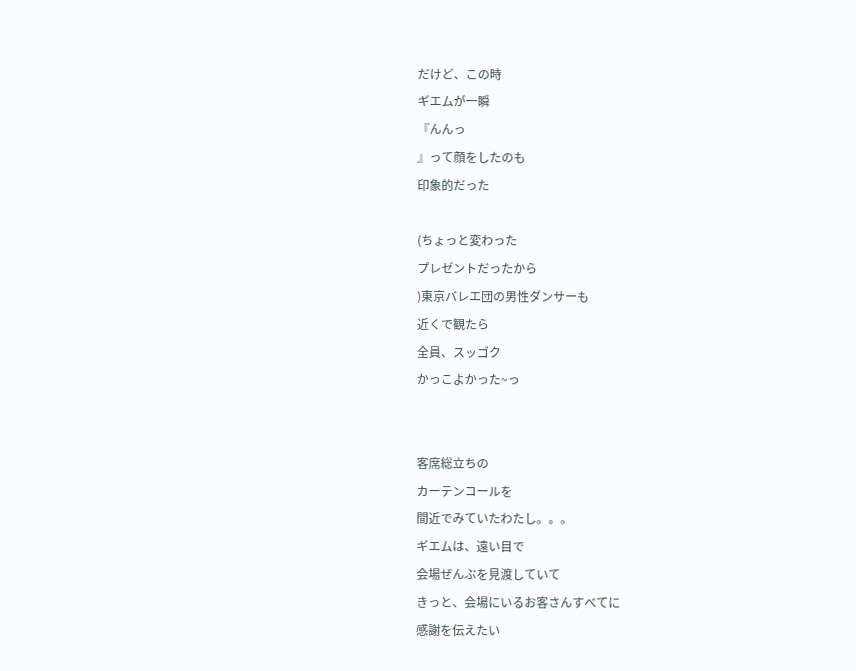だけど、この時
ギエムが一瞬
『んんっ
』って顔をしたのも
印象的だった

(ちょっと変わった
プレゼントだったから
)東京バレエ団の男性ダンサーも
近くで観たら
全員、スッゴク
かっこよかった~っ


客席総立ちの
カーテンコールを
間近でみていたわたし。。。
ギエムは、遠い目で
会場ぜんぶを見渡していて
きっと、会場にいるお客さんすべてに
感謝を伝えたい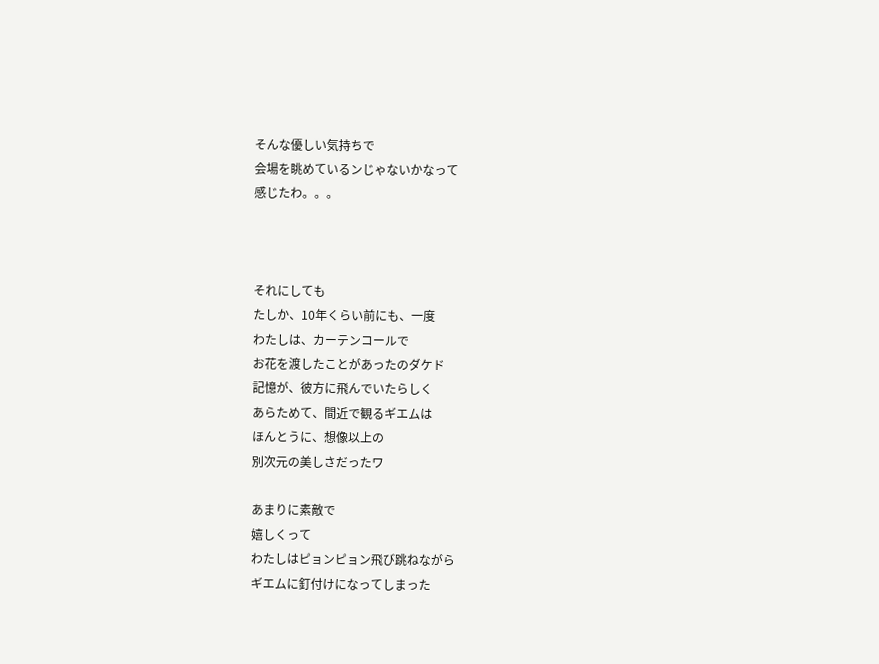そんな優しい気持ちで
会場を眺めているンじゃないかなって
感じたわ。。。



それにしても
たしか、10年くらい前にも、一度
わたしは、カーテンコールで
お花を渡したことがあったのダケド
記憶が、彼方に飛んでいたらしく
あらためて、間近で観るギエムは
ほんとうに、想像以上の
別次元の美しさだったワ

あまりに素敵で
嬉しくって
わたしはピョンピョン飛び跳ねながら
ギエムに釘付けになってしまった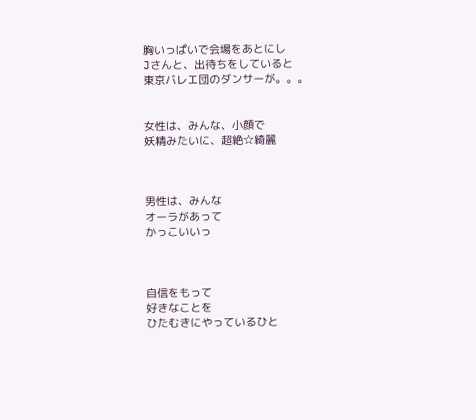胸いっぱいで会場をあとにし
Jさんと、出待ちをしていると
東京バレエ団のダンサーが。。。


女性は、みんな、小顔で
妖精みたいに、超絶☆綺麗



男性は、みんな
オーラがあって
かっこいいっ



自信をもって
好きなことを
ひたむきにやっているひと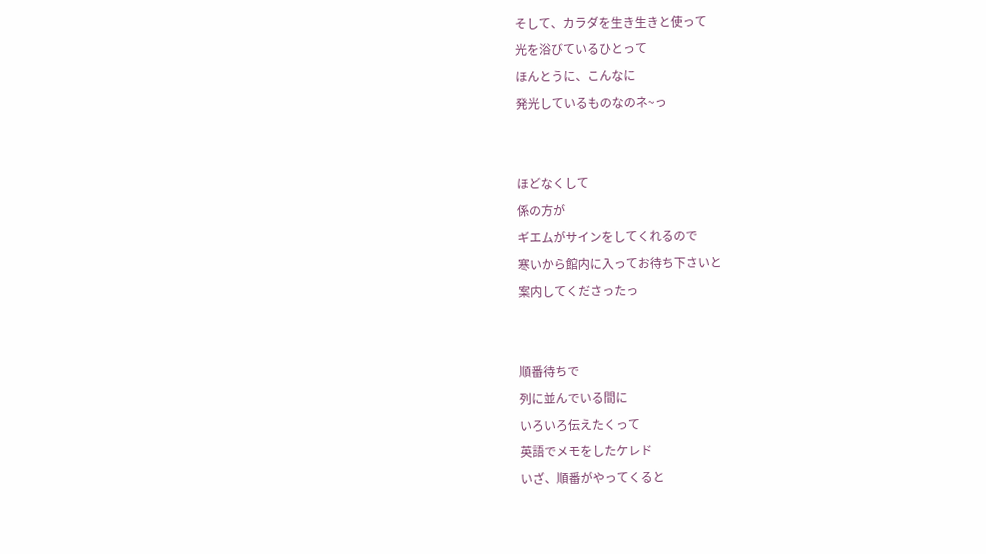そして、カラダを生き生きと使って
光を浴びているひとって
ほんとうに、こんなに
発光しているものなのネ~っ


ほどなくして
係の方が
ギエムがサインをしてくれるので
寒いから館内に入ってお待ち下さいと
案内してくださったっ


順番待ちで
列に並んでいる間に
いろいろ伝えたくって
英語でメモをしたケレド
いざ、順番がやってくると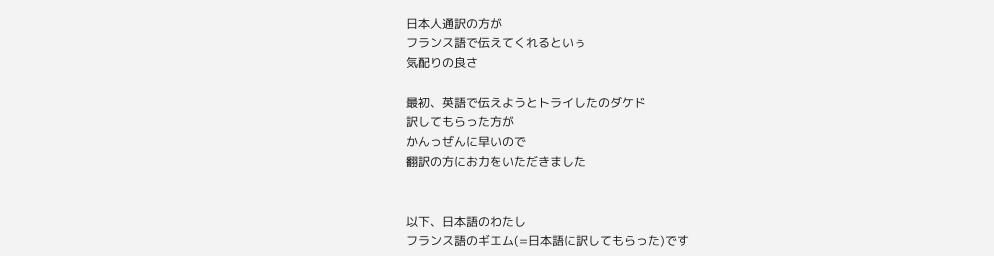日本人通訳の方が
フランス語で伝えてくれるといぅ
気配りの良さ

最初、英語で伝えようとトライしたのダケド
訳してもらった方が
かんっぜんに早いので
翻訳の方にお力をいただきました


以下、日本語のわたし
フランス語のギエム(=日本語に訳してもらった)です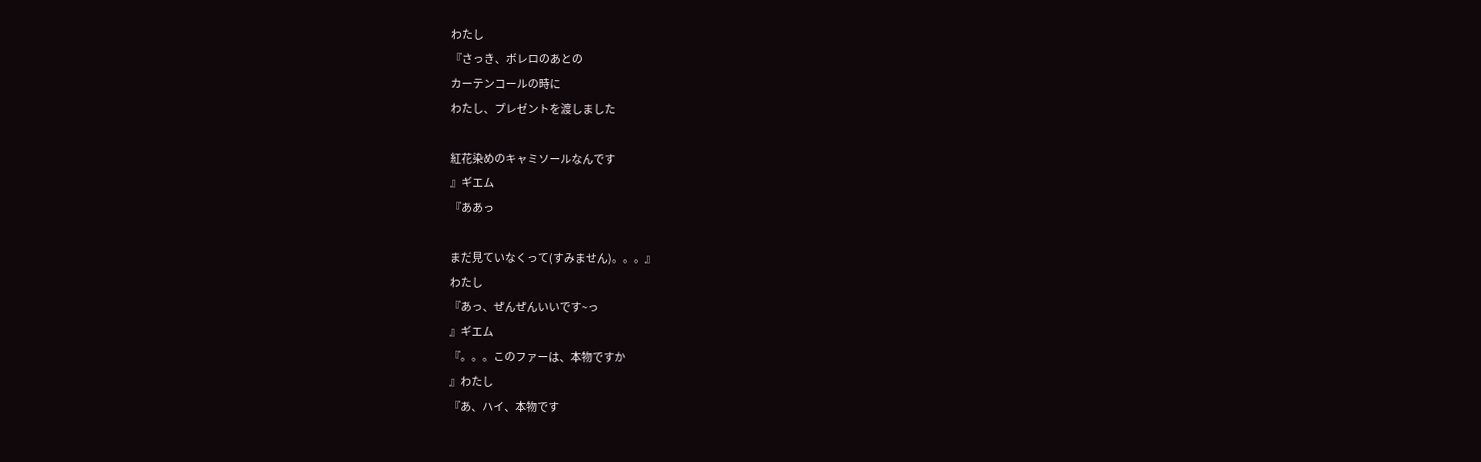わたし
『さっき、ボレロのあとの
カーテンコールの時に
わたし、プレゼントを渡しました

紅花染めのキャミソールなんです
』ギエム
『ああっ

まだ見ていなくって(すみません)。。。』
わたし
『あっ、ぜんぜんいいです~っ
』ギエム
『。。。このファーは、本物ですか
』わたし
『あ、ハイ、本物です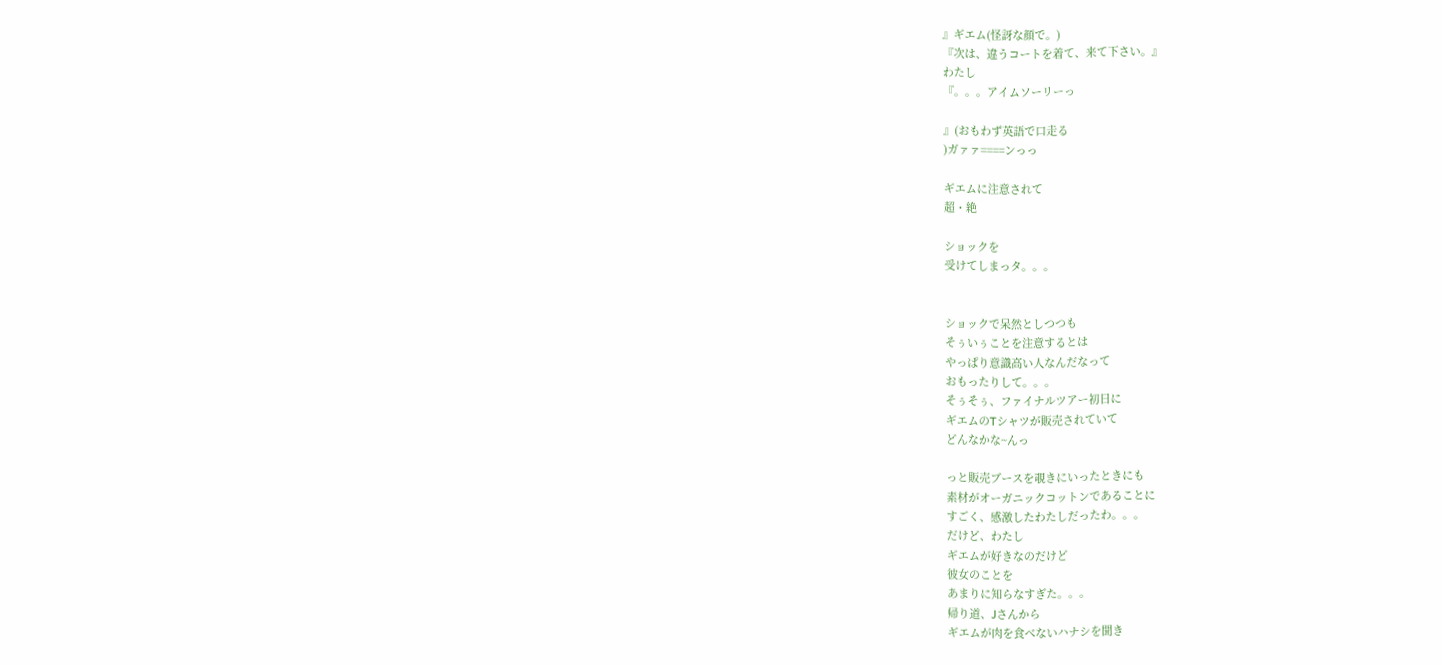』ギエム(怪訝な顔で。)
『次は、違うコートを着て、来て下さい。』
わたし
『。。。アイムソーリーっ

』(おもわず英語で口走る
)ガァァ====ンっっ

ギエムに注意されて
超・絶

ショックを
受けてしまっタ。。。


ショックで呆然としつつも
そぅいぅことを注意するとは
やっぱり意識高い人なんだなって
おもったりして。。。
そぅそぅ、ファイナルツアー初日に
ギエムのTシャツが販売されていて
どんなかな~んっ

っと販売ブースを覗きにいったときにも
素材がオーガニックコットンであることに
すごく、感激したわたしだったわ。。。
だけど、わたし
ギエムが好きなのだけど
彼女のことを
あまりに知らなすぎた。。。
帰り道、Jさんから
ギエムが肉を食べないハナシを聞き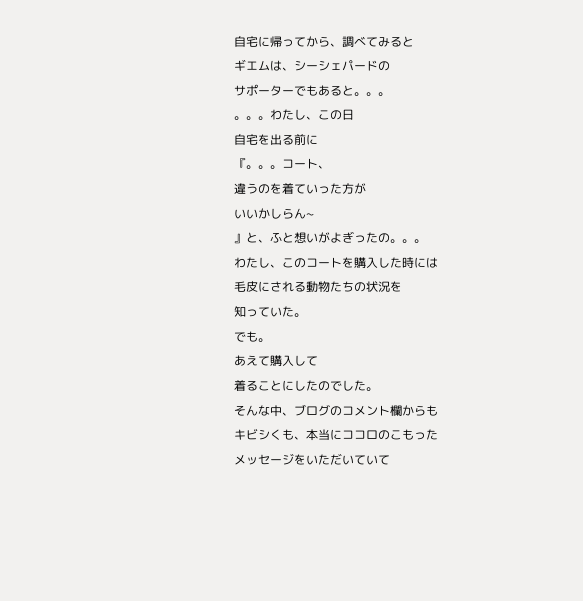自宅に帰ってから、調べてみると
ギエムは、シーシェパードの
サポーターでもあると。。。
。。。わたし、この日
自宅を出る前に
『。。。コート、
違うのを着ていった方が
いいかしらん~
』と、ふと想いがよぎったの。。。
わたし、このコートを購入した時には
毛皮にされる動物たちの状況を
知っていた。
でも。
あえて購入して
着ることにしたのでした。
そんな中、ブログのコメント欄からも
キビシくも、本当にココロのこもった
メッセージをいただいていて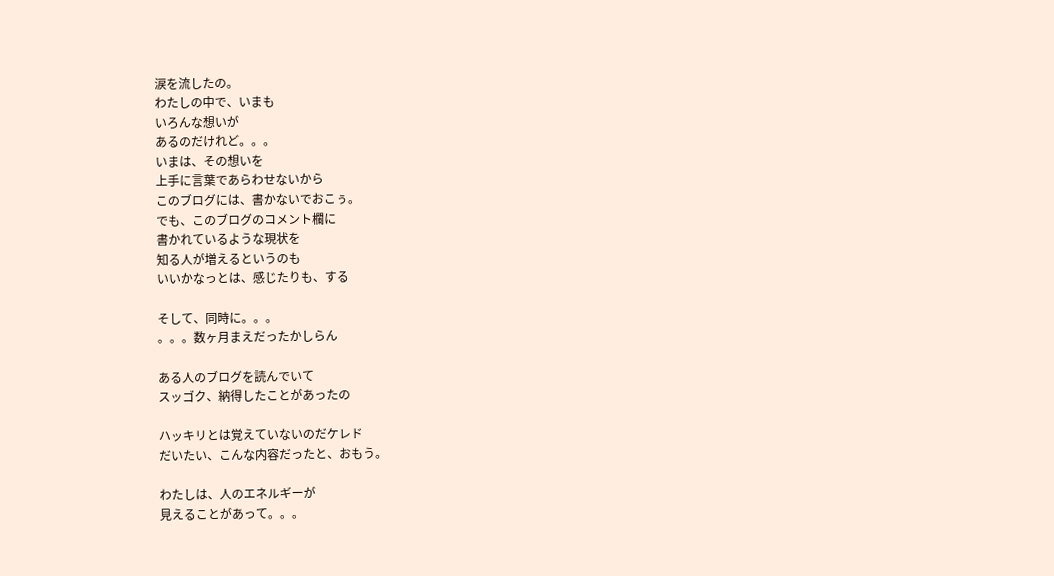涙を流したの。
わたしの中で、いまも
いろんな想いが
あるのだけれど。。。
いまは、その想いを
上手に言葉であらわせないから
このブログには、書かないでおこぅ。
でも、このブログのコメント欄に
書かれているような現状を
知る人が増えるというのも
いいかなっとは、感じたりも、する

そして、同時に。。。
。。。数ヶ月まえだったかしらん

ある人のブログを読んでいて
スッゴク、納得したことがあったの

ハッキリとは覚えていないのだケレド
だいたい、こんな内容だったと、おもう。

わたしは、人のエネルギーが
見えることがあって。。。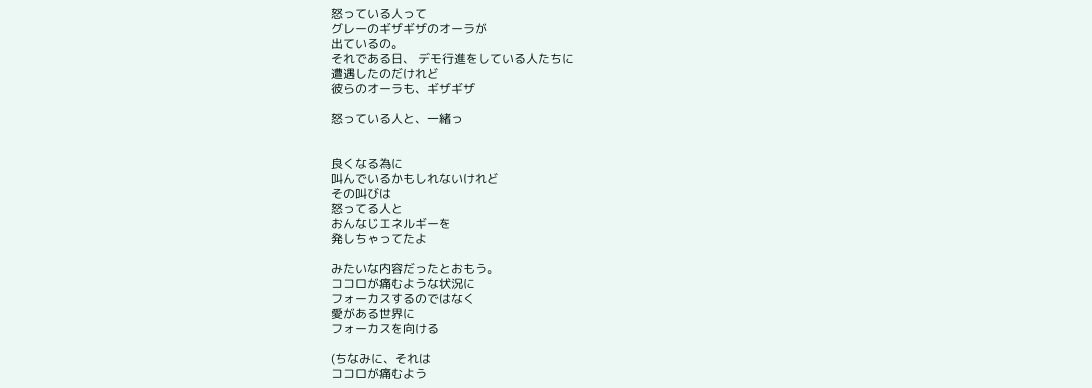怒っている人って
グレーのギザギザのオーラが
出ているの。
それである日、 デモ行進をしている人たちに
遭遇したのだけれど
彼らのオーラも、ギザギザ

怒っている人と、一緒っ


良くなる為に
叫んでいるかもしれないけれど
その叫びは
怒ってる人と
おんなじエネルギーを
発しちゃってたよ

みたいな内容だったとおもう。
ココロが痛むような状況に
フォーカスするのではなく
愛がある世界に
フォーカスを向ける

(ちなみに、それは
ココロが痛むよう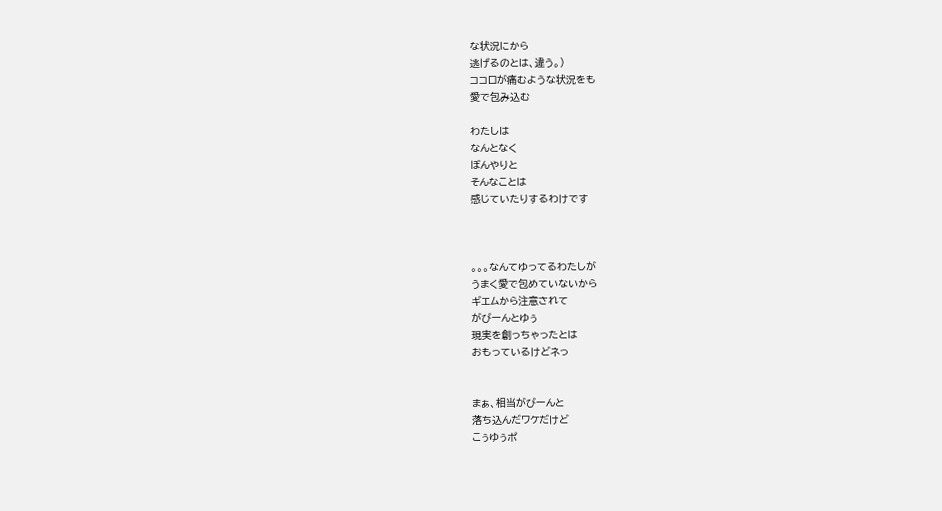な状況にから
逃げるのとは、違う。)
ココロが痛むような状況をも
愛で包み込む

わたしは
なんとなく
ぼんやりと
そんなことは
感じていたりするわけです



。。。なんてゆってるわたしが
うまく愛で包めていないから
ギエムから注意されて
がびーんとゆぅ
現実を創っちゃったとは
おもっているけどネっ


まぁ、相当がびーんと
落ち込んだワケだけど
こぅゆぅポ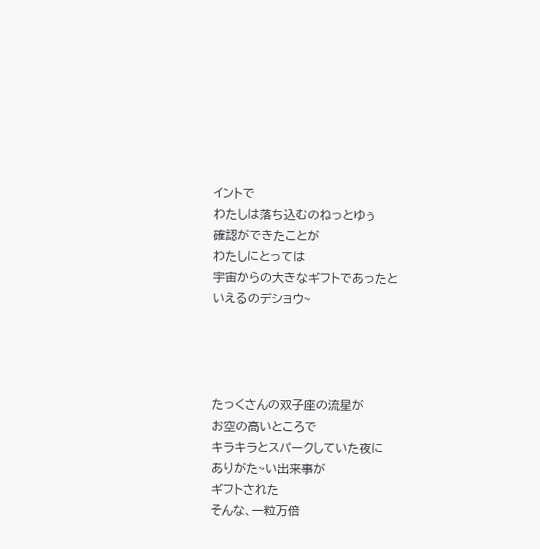イントで
わたしは落ち込むのねっとゆぅ
確認ができたことが
わたしにとっては
宇宙からの大きなギフトであったと
いえるのデショウ~




たっくさんの双子座の流星が
お空の高いところで
キラキラとスパークしていた夜に
ありがた~い出来事が
ギフトされた
そんな、一粒万倍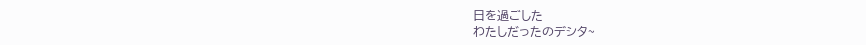日を過ごした
わたしだったのデシタ~